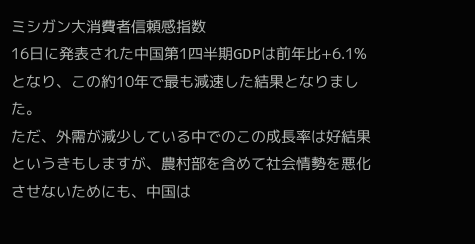ミシガン大消費者信頼感指数
16日に発表された中国第1四半期GDPは前年比+6.1%となり、この約10年で最も減速した結果となりました。
ただ、外需が減少している中でのこの成長率は好結果というきもしますが、農村部を含めて社会情勢を悪化させないためにも、中国は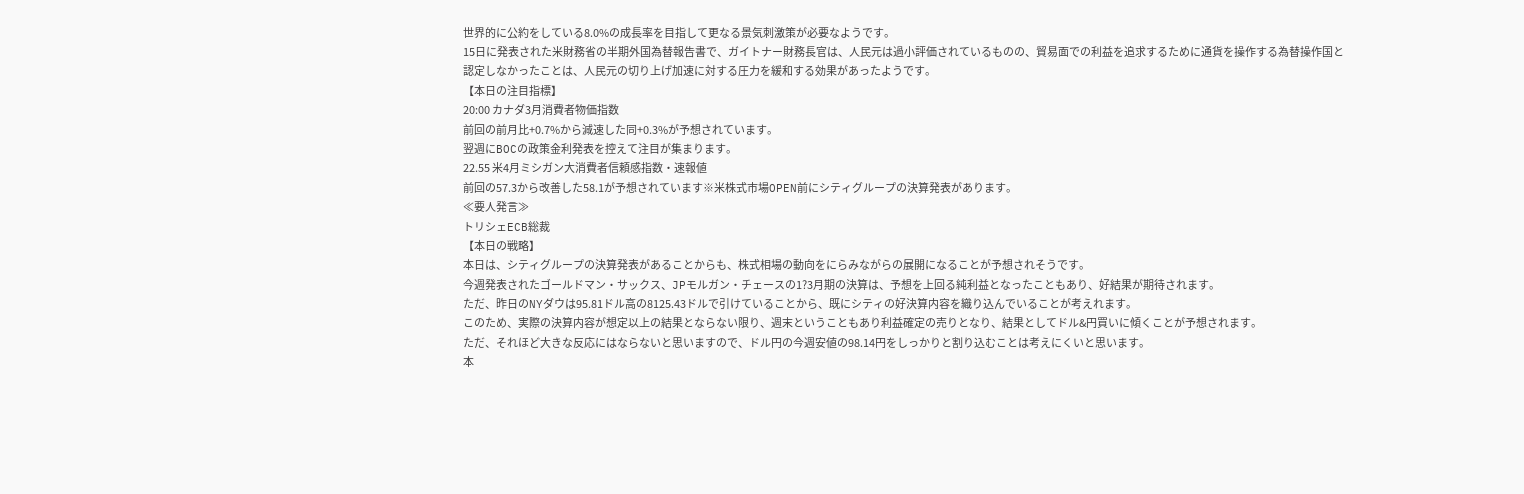世界的に公約をしている8.0%の成長率を目指して更なる景気刺激策が必要なようです。
15日に発表された米財務省の半期外国為替報告書で、ガイトナー財務長官は、人民元は過小評価されているものの、貿易面での利益を追求するために通貨を操作する為替操作国と認定しなかったことは、人民元の切り上げ加速に対する圧力を緩和する効果があったようです。
【本日の注目指標】
20:00 カナダ3月消費者物価指数
前回の前月比+0.7%から減速した同+0.3%が予想されています。
翌週にBOCの政策金利発表を控えて注目が集まります。
22.55 米4月ミシガン大消費者信頼感指数・速報値
前回の57.3から改善した58.1が予想されています※米株式市場OPEN前にシティグループの決算発表があります。
≪要人発言≫
トリシェECB総裁
【本日の戦略】
本日は、シティグループの決算発表があることからも、株式相場の動向をにらみながらの展開になることが予想されそうです。
今週発表されたゴールドマン・サックス、JPモルガン・チェースの1?3月期の決算は、予想を上回る純利益となったこともあり、好結果が期待されます。
ただ、昨日のNYダウは95.81ドル高の8125.43ドルで引けていることから、既にシティの好決算内容を織り込んでいることが考えれます。
このため、実際の決算内容が想定以上の結果とならない限り、週末ということもあり利益確定の売りとなり、結果としてドル&円買いに傾くことが予想されます。
ただ、それほど大きな反応にはならないと思いますので、ドル円の今週安値の98.14円をしっかりと割り込むことは考えにくいと思います。
本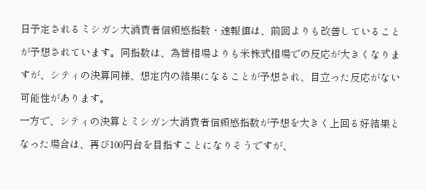日予定されるミシガン大消費者信頼感指数・速報値は、前回よりも改善していることが予想されています。同指数は、為替相場よりも米株式相場での反応が大きくなりますが、シティの決算同様、想定内の結果になることが予想され、目立った反応がない可能性があります。
一方で、シティの決算とミシガン大消費者信頼感指数が予想を大きく上回る好結果となった場合は、再び100円台を目指すことになりそうですが、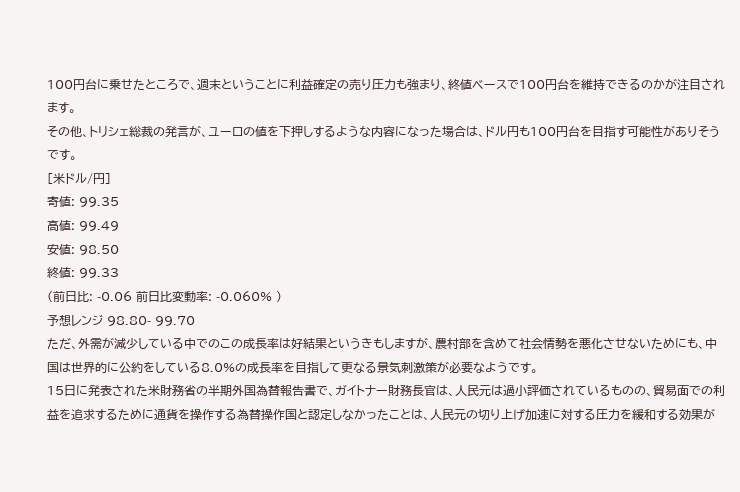100円台に乗せたところで、週末ということに利益確定の売り圧力も強まり、終値ベースで100円台を維持できるのかが注目されます。
その他、トリシェ総裁の発言が、ユーロの値を下押しするような内容になった場合は、ドル円も100円台を目指す可能性がありそうです。
[米ドル/円]
寄値: 99.35
高値: 99.49
安値: 98.50
終値: 99.33
(前日比: -0.06 前日比変動率: -0.060% )
予想レンジ 98.80- 99.70
ただ、外需が減少している中でのこの成長率は好結果というきもしますが、農村部を含めて社会情勢を悪化させないためにも、中国は世界的に公約をしている8.0%の成長率を目指して更なる景気刺激策が必要なようです。
15日に発表された米財務省の半期外国為替報告書で、ガイトナー財務長官は、人民元は過小評価されているものの、貿易面での利益を追求するために通貨を操作する為替操作国と認定しなかったことは、人民元の切り上げ加速に対する圧力を緩和する効果が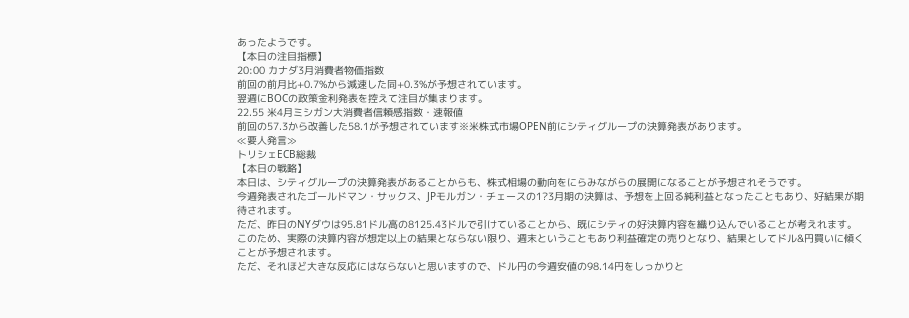あったようです。
【本日の注目指標】
20:00 カナダ3月消費者物価指数
前回の前月比+0.7%から減速した同+0.3%が予想されています。
翌週にBOCの政策金利発表を控えて注目が集まります。
22.55 米4月ミシガン大消費者信頼感指数・速報値
前回の57.3から改善した58.1が予想されています※米株式市場OPEN前にシティグループの決算発表があります。
≪要人発言≫
トリシェECB総裁
【本日の戦略】
本日は、シティグループの決算発表があることからも、株式相場の動向をにらみながらの展開になることが予想されそうです。
今週発表されたゴールドマン・サックス、JPモルガン・チェースの1?3月期の決算は、予想を上回る純利益となったこともあり、好結果が期待されます。
ただ、昨日のNYダウは95.81ドル高の8125.43ドルで引けていることから、既にシティの好決算内容を織り込んでいることが考えれます。
このため、実際の決算内容が想定以上の結果とならない限り、週末ということもあり利益確定の売りとなり、結果としてドル&円買いに傾くことが予想されます。
ただ、それほど大きな反応にはならないと思いますので、ドル円の今週安値の98.14円をしっかりと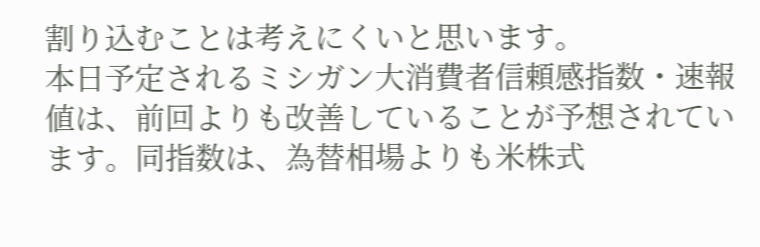割り込むことは考えにくいと思います。
本日予定されるミシガン大消費者信頼感指数・速報値は、前回よりも改善していることが予想されています。同指数は、為替相場よりも米株式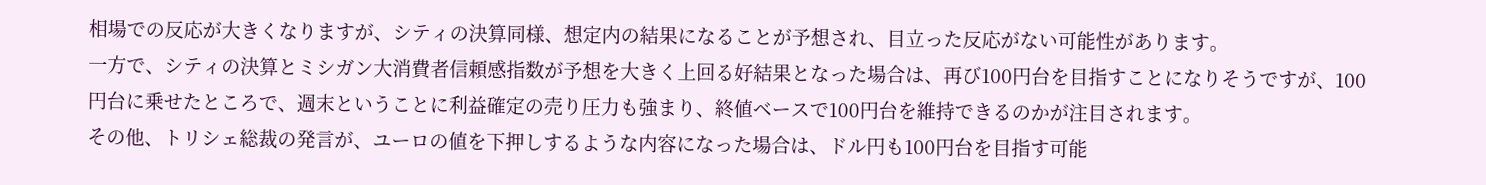相場での反応が大きくなりますが、シティの決算同様、想定内の結果になることが予想され、目立った反応がない可能性があります。
一方で、シティの決算とミシガン大消費者信頼感指数が予想を大きく上回る好結果となった場合は、再び100円台を目指すことになりそうですが、100円台に乗せたところで、週末ということに利益確定の売り圧力も強まり、終値ベースで100円台を維持できるのかが注目されます。
その他、トリシェ総裁の発言が、ユーロの値を下押しするような内容になった場合は、ドル円も100円台を目指す可能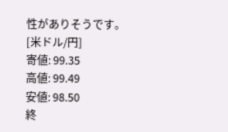性がありそうです。
[米ドル/円]
寄値: 99.35
高値: 99.49
安値: 98.50
終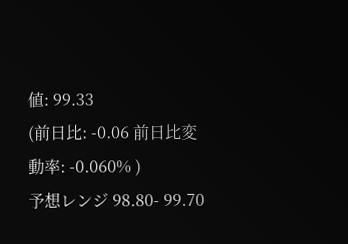値: 99.33
(前日比: -0.06 前日比変動率: -0.060% )
予想レンジ 98.80- 99.70